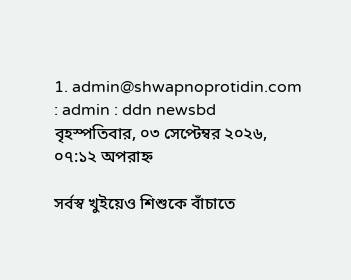1. admin@shwapnoprotidin.com : admin : ddn newsbd
বৃহস্পতিবার, ০৩ সেপ্টেম্বর ২০২৬, ০৭:১২ অপরাহ্ন

সর্বস্ব খুইয়েও শিশুকে বাঁচাতে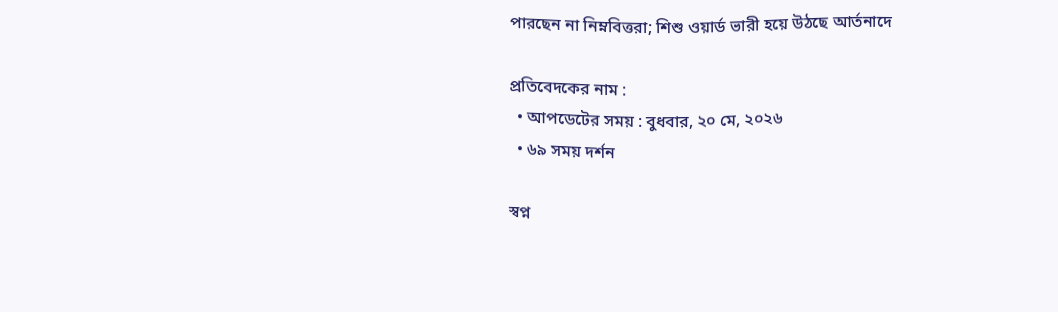পারছেন না নিম্নবিত্তরা; শিশু ওয়ার্ড ভারী হয়ে উঠছে আর্তনাদে

প্রতিবেদকের নাম :
  • আপডেটের সময় : বুধবার, ২০ মে, ২০২৬
  • ৬৯ সময় দর্শন

স্বপ্ন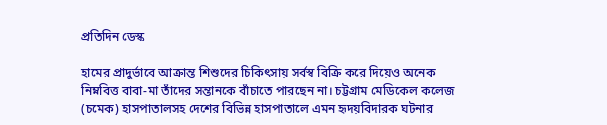প্রতিদিন ডেস্ক

হামের প্রাদুর্ভাবে আক্রান্ত শিশুদের চিকিৎসায় সর্বস্ব বিক্রি করে দিয়েও অনেক নিম্নবিত্ত বাবা-মা তাঁদের সন্তানকে বাঁচাতে পারছেন না। চট্টগ্রাম মেডিকেল কলেজ (চমেক) হাসপাতালসহ দেশের বিভিন্ন হাসপাতালে এমন হৃদয়বিদারক ঘটনার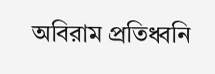অবিরাম প্রতিধ্বনি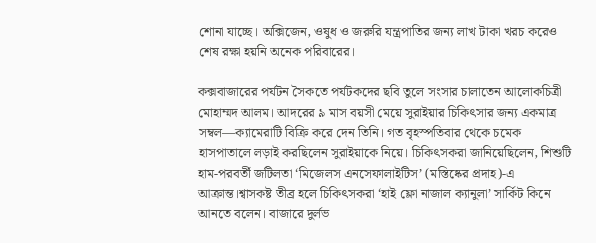শোনা যাচ্ছে। অক্সিজেন, ওষুধ ও জরুরি যন্ত্রপাতির জন্য লাখ টাকা খরচ করেও শেষ রক্ষা হয়নি অনেক পরিবারের।

কক্সবাজারের পর্যটন সৈকতে পর্যটকদের ছবি তুলে সংসার চালাতেন আলোকচিত্রী মোহাম্মদ আলম। আদরের ৯ মাস বয়সী মেয়ে সুরাইয়ার চিকিৎসার জন্য একমাত্র সম্বল—ক্যামেরাটি বিক্রি করে দেন তিনি। গত বৃহস্পতিবার থেকে চমেক হাসপাতালে লড়াই করছিলেন সুরাইয়াকে নিয়ে। চিকিৎসকরা জানিয়েছিলেন, শিশুটি হাম-পরবর্তী জটিলতা ‘মিজেলস এনসেফালাইটিস’ (মস্তিষ্কের প্রদাহ)-এ আক্রান্ত।শ্বাসকষ্ট তীব্র হলে চিকিৎসকরা ‘হাই ফ্লো নাজাল ক্যানুলা’ সার্কিট কিনে আনতে বলেন। বাজারে দুর্লভ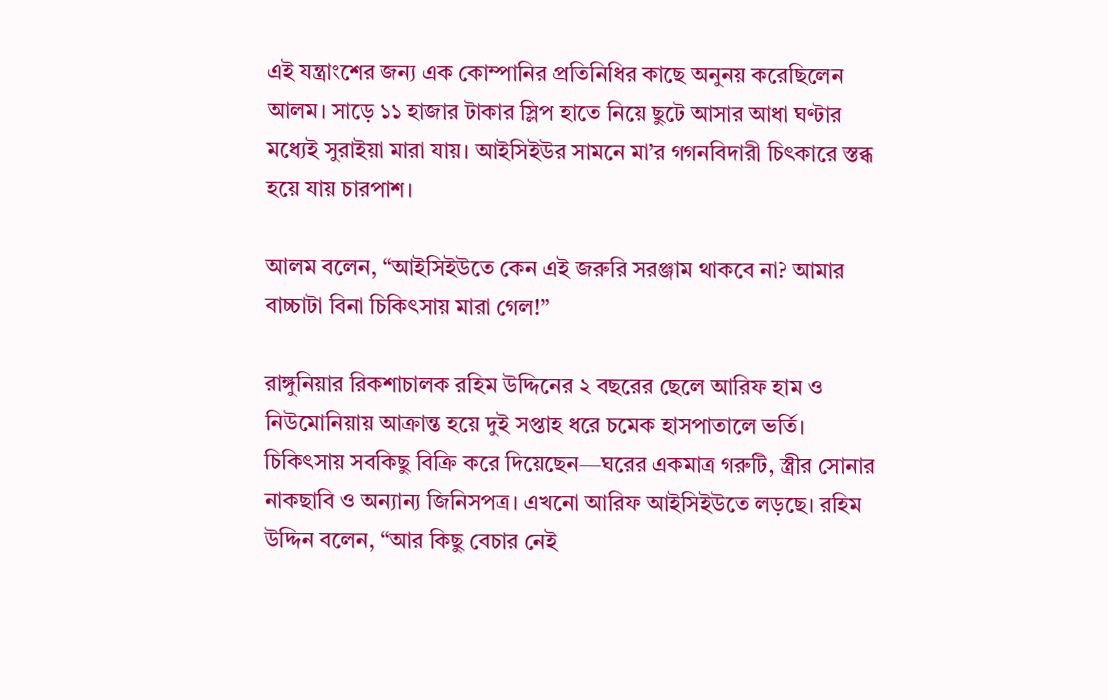এই যন্ত্রাংশের জন্য এক কোম্পানির প্রতিনিধির কাছে অনুনয় করেছিলেন আলম। সাড়ে ১১ হাজার টাকার স্লিপ হাতে নিয়ে ছুটে আসার আধা ঘণ্টার মধ্যেই সুরাইয়া মারা যায়। আইসিইউর সামনে মা’র গগনবিদারী চিৎকারে স্তব্ধ হয়ে যায় চারপাশ।

আলম বলেন, “আইসিইউতে কেন এই জরুরি সরঞ্জাম থাকবে না? আমার বাচ্চাটা বিনা চিকিৎসায় মারা গেল!”

রাঙ্গুনিয়ার রিকশাচালক রহিম উদ্দিনের ২ বছরের ছেলে আরিফ হাম ও নিউমোনিয়ায় আক্রান্ত হয়ে দুই সপ্তাহ ধরে চমেক হাসপাতালে ভর্তি। চিকিৎসায় সবকিছু বিক্রি করে দিয়েছেন—ঘরের একমাত্র গরুটি, স্ত্রীর সোনার নাকছাবি ও অন্যান্য জিনিসপত্র। এখনো আরিফ আইসিইউতে লড়ছে। রহিম উদ্দিন বলেন, “আর কিছু বেচার নেই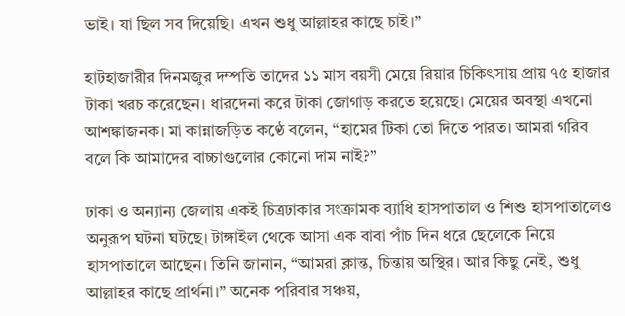ভাই। যা ছিল সব দিয়েছি। এখন শুধু আল্লাহর কাছে চাই।”

হাটহাজারীর দিনমজুর দম্পতি তাদের ১১ মাস বয়সী মেয়ে রিয়ার চিকিৎসায় প্রায় ৭৫ হাজার টাকা খরচ করেছেন। ধারদেনা করে টাকা জোগাড় করতে হয়েছে। মেয়ের অবস্থা এখনো আশঙ্কাজনক। মা কান্নাজড়িত কণ্ঠে বলেন, “হামের টিকা তো দিতে পারত। আমরা গরিব বলে কি আমাদের বাচ্চাগুলোর কোনো দাম নাই?”

ঢাকা ও অন্যান্য জেলায় একই চিত্রঢাকার সংক্রামক ব্যাধি হাসপাতাল ও শিশু হাসপাতালেও অনুরূপ ঘটনা ঘটছে। টাঙ্গাইল থেকে আসা এক বাবা পাঁচ দিন ধরে ছেলেকে নিয়ে হাসপাতালে আছেন। তিনি জানান, “আমরা ক্লান্ত, চিন্তায় অস্থির। আর কিছু নেই, শুধু আল্লাহর কাছে প্রার্থনা।” অনেক পরিবার সঞ্চয়,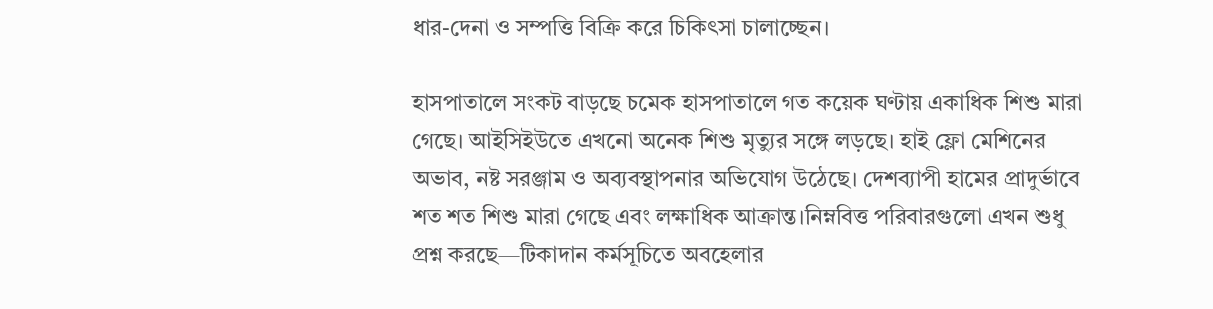ধার-দেনা ও সম্পত্তি বিক্রি করে চিকিৎসা চালাচ্ছেন।

হাসপাতালে সংকট বাড়ছে চমেক হাসপাতালে গত কয়েক ঘণ্টায় একাধিক শিশু মারা গেছে। আইসিইউতে এখনো অনেক শিশু মৃত্যুর সঙ্গে লড়ছে। হাই ফ্লো মেশিনের অভাব, নষ্ট সরঞ্জাম ও অব্যবস্থাপনার অভিযোগ উঠেছে। দেশব্যাপী হামের প্রাদুর্ভাবে শত শত শিশু মারা গেছে এবং লক্ষাধিক আক্রান্ত।নিম্নবিত্ত পরিবারগুলো এখন শুধু প্রশ্ন করছে—টিকাদান কর্মসূচিতে অবহেলার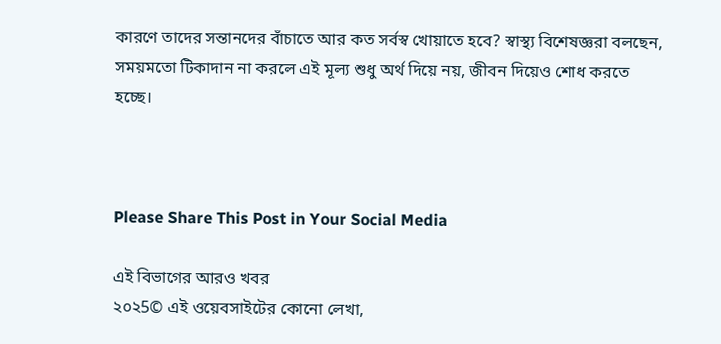কারণে তাদের সন্তানদের বাঁচাতে আর কত সর্বস্ব খোয়াতে হবে? স্বাস্থ্য বিশেষজ্ঞরা বলছেন, সময়মতো টিকাদান না করলে এই মূল্য শুধু অর্থ দিয়ে নয়, জীবন দিয়েও শোধ করতে হচ্ছে।



Please Share This Post in Your Social Media

এই বিভাগের আরও খবর
২০২5© এই ওয়েবসাইটের কোনো লেখা,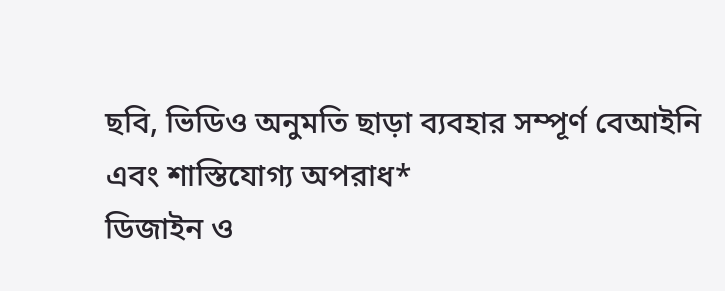ছবি, ভিডিও অনুমতি ছাড়া ব্যবহার সম্পূর্ণ বেআইনি এবং শাস্তিযোগ্য অপরাধ*
ডিজাইন ও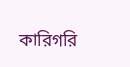কারিগরি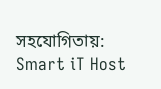সহযোগিতায়: Smart iT Host